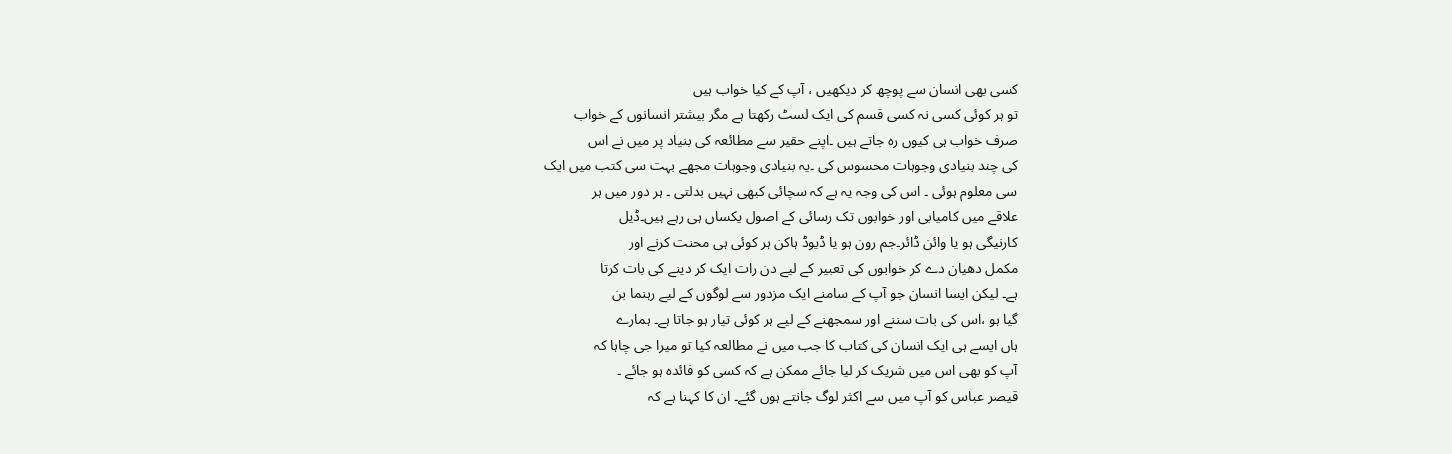کسی بھی انسان سے پوچھ کر دیکھیں ، آپ کے کیا خواب ہیں
تو ہر کوئی کسی نہ کسی قسم کی ایک لسٹ رکھتا ہے مگر بیشتر انسانوں کے خواب
صرف خواب ہی کیوں رہ جاتے ہیں ۔اپنے حقیر سے مطائعہ کی بنیاد پر میں نے اس
کی چند بنیادی وجوہات محسوس کی ۔یہ بنیادی وجوہات مجھے بہت سی کتب میں ایک
سی معلوم ہوئی ۔ اس کی وجہ یہ ہے کہ سچائی کبھی نہیں بدلتی ۔ ہر دور میں ہر
علاقے میں کامیابی اور خوابوں تک رسائی کے اصول یکساں ہی رہے ہیں۔ڈیل
کارنیگی ہو یا وائن ڈائر۔جم رون ہو یا ڈیوڈ ہاکن ہر کوئی ہی محنت کرنے اور
مکمل دھیان دے کر خوابوں کی تعبیر کے لیے دن رات ایک کر دینے کی بات کرتا
ہے۔ لیکن ایسا انسان جو آپ کے سامنے ایک مزدور سے لوگوں کے لیے رہنما بن
گیا ہو ،اس کی بات سننے اور سمجھنے کے لیے ہر کوئی تیار ہو جاتا ہے۔ ہمارے
ہاں ایسے ہی ایک انسان کی کتاب کا جب میں نے مطالعہ کیا تو میرا جی چاہا کہ
آپ کو بھی اس میں شریک کر لیا جائے ممکن ہے کہ کسی کو فائدہ ہو جائے ۔
قیصر عباس کو آپ میں سے اکثر لوگ جانتے ہوں گئے۔ ان کا کہنا ہے کہ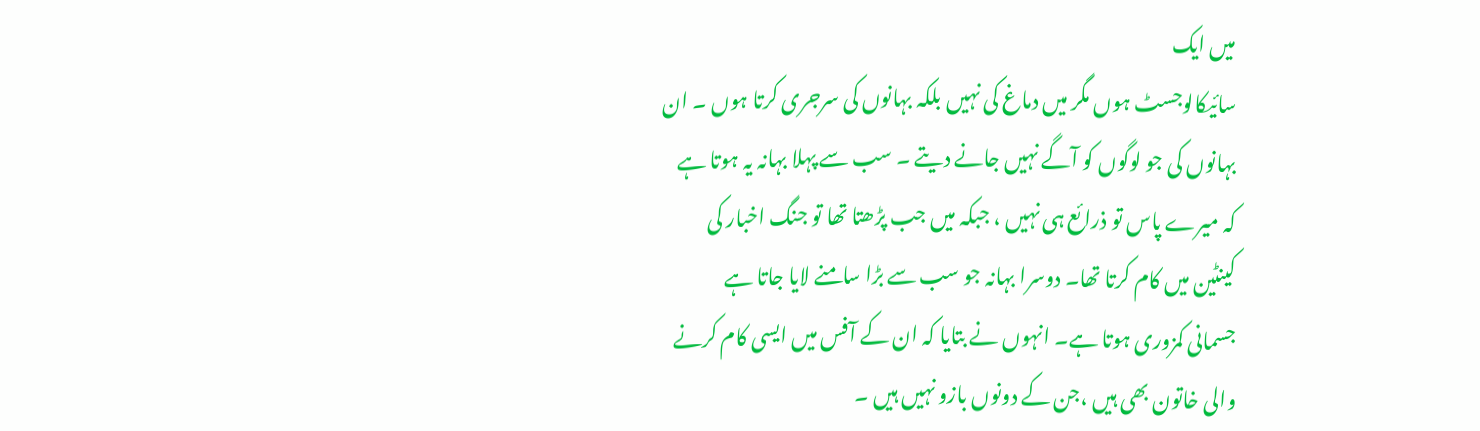میں ایک
سائیکالوجسٹ ہوں مگر میں دماغ کی نہیں بلکہ بہانوں کی سرجری کرتا ہوں ۔ ان
بہانوں کی جو لوگوں کو آگے نہیں جانے دیتے ۔ سب سے پہلا بہانہ یہ ہوتا ہے
کہ میرے پاس تو ذرائع ہی نہیں ، جبکہ میں جب پڑھتا تھا تو جنگ اخبار کی
کینٹین میں کام کرتا تھا۔ دوسرا بہانہ جو سب سے بڑا سامنے لایا جاتا ہے
جسمانی کمزوری ہوتا ہے۔ انہوں نے بتایا کہ ان کے آفس میں ایسی کام کرنے
والی خاتون بھی ہیں ،جن کے دونوں بازو نہیں ہیں ۔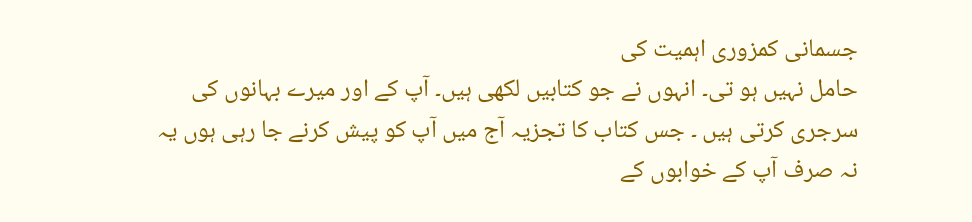جسمانی کمزوری اہمیت کی
حامل نہیں ہو تی۔ انہوں نے جو کتابیں لکھی ہیں۔ آپ کے اور میرے بہانوں کی
سرجری کرتی ہیں ۔ جس کتاب کا تجزیہ آج میں آپ کو پیش کرنے جا رہی ہوں یہ
نہ صرف آپ کے خوابوں کے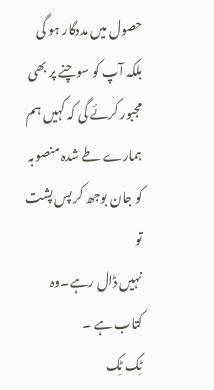حصول میں مددگار ہو گی بلکہ آپ کو سوچنے پر بھی
مجبور کرئے گی کہ کہیں ہم ہمارے طے شدہ منصوبہ کو جان بوجھ کر پس پشت تو
نہیں ڈال رہے۔وہ کتاب ہے ۔
ٹِک ٹِک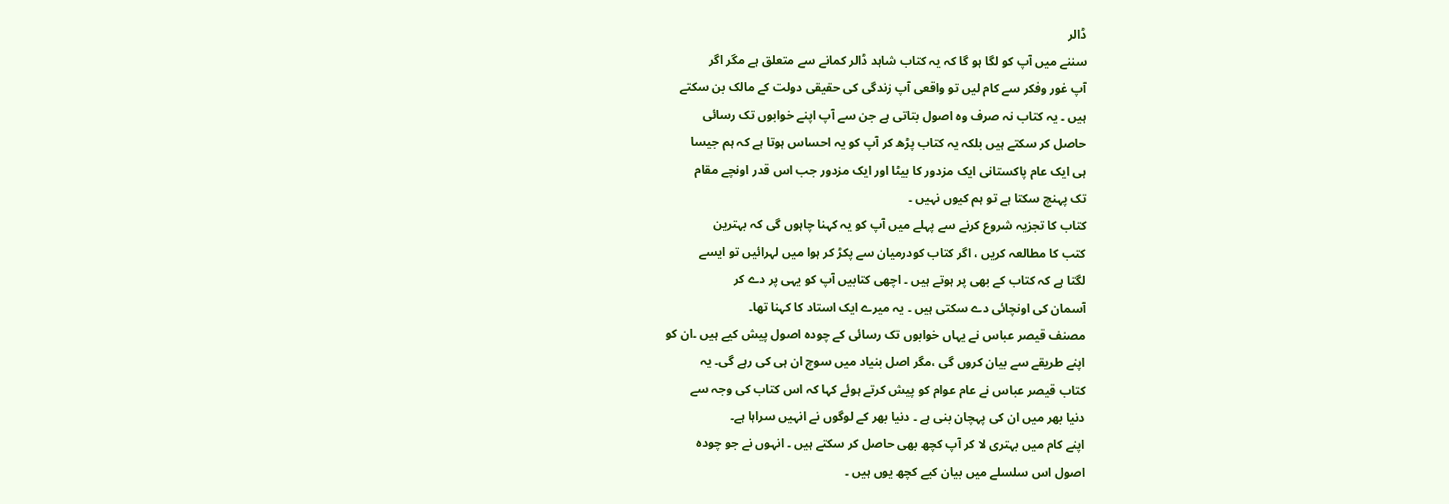ڈالر
سننے میں آپ کو لگا ہو گا کہ یہ کتاب شاہد ڈالر کمانے سے متعلق ہے مگر اگر
آپ غور وفکر سے کام لیں تو واقعی آپ زندگی کی حقیقی دولت کے مالک بن سکتے
ہیں ۔ یہ کتاب نہ صرف وہ اصول بتاتی ہے جن سے آپ اپنے خوابوں تک رسائی
حاصل کر سکتے ہیں بلکہ یہ کتاب پڑھ کر آپ کو یہ احساس ہوتا ہے کہ ہم جیسا
ہی ایک عام پاکستانی ایک مزدور کا بیٹا اور ایک مزدور جب اس قدر اونچے مقام
تک پہنچ سکتا ہے تو ہم کیوں نہیں ۔
کتاب کا تجزیہ شروع کرنے سے پہلے میں آپ کو یہ کہنا چاہوں گی کہ بہترین
کتب کا مطالعہ کریں ، اگر کتاب کودرمیان سے پکڑ کر ہوا میں لہرائیں تو ایسے
لگتا ہے کہ کتاب کے بھی پر ہوتے ہیں ۔ اچھی کتابیں آپ کو یہی پر دے کر
آسمان کی اونچائی دے سکتی ہیں ۔ یہ میرے ایک استاد کا کہنا تھا۔
مصنف قیصر عباس نے یہاں خوابوں تک رسائی کے چودہ اصول پیش کیے ہیں ۔ان کو
اپنے طریقے سے بیان کروں گی ،مگر اصل بنیاد میں سوچ ان ہی کی رہے گی۔ یہ
کتاب قیصر عباس نے عام عوام کو پیش کرتے ہوئے کہا کہ اس کتاب کی وجہ سے
دنیا بھر میں ان کی پہچان بنی ہے ۔ دنیا بھر کے لوگوں نے انہیں سراہا ہے۔
اپنے کام میں بہتری لا کر آپ کچھ بھی حاصل کر سکتے ہیں ۔ انہوں نے جو چودہ
اصول اس سلسلے میں بیان کیے کچھ یوں ہیں ۔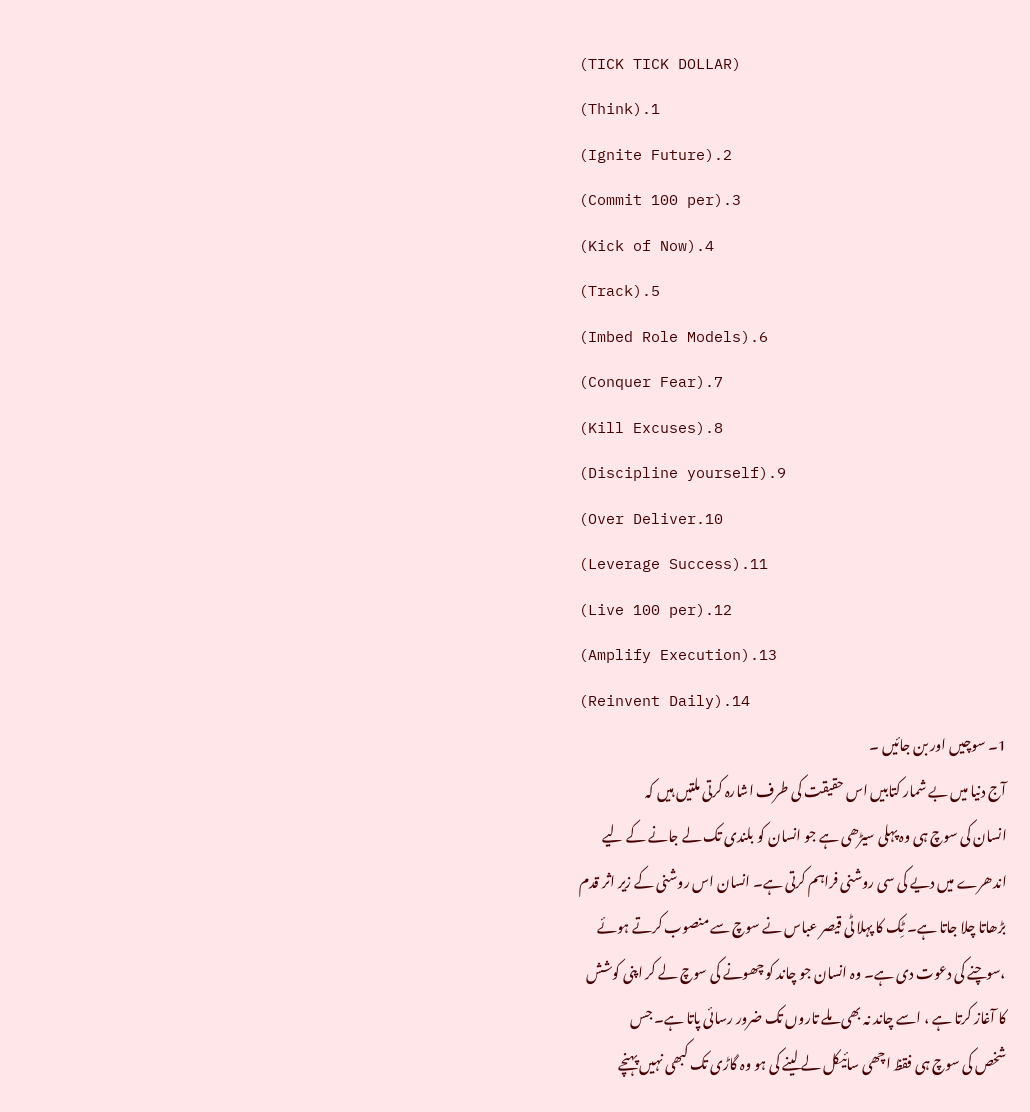(TICK TICK DOLLAR)
(Think).1
(Ignite Future).2
(Commit 100 per).3
(Kick of Now).4
(Track).5
(Imbed Role Models).6
(Conquer Fear).7
(Kill Excuses).8
(Discipline yourself).9
(Over Deliver.10
(Leverage Success).11
(Live 100 per).12
(Amplify Execution).13
(Reinvent Daily).14
1۔ سوچیں اور بن جائیں ۔
آج دنیا میں بے شمار کتابیں اس حقیقت کی طرف اشارہ کرتی ملتیں ہیں کہ
انسان کی سوچ ہی وہ پہلی سیڑھی ہے جو انسان کو بلندی تک لے جانے کے لیے
اندھرے میں دیے کی سی روشنی فراہم کرتی ہے۔ انسان اس روشنی کے زیر اثر قدم
بڑھاتا چلا جاتا ہے۔ ٹِک کا پہلا ٹی قیصر عباس نے سوچ سے منصوب کرتے ہوئے
،سوچنے کی دعوت دی ہے۔ وہ انسان جو چاند کو چھونے کی سوچ لے کر اپنی کوشش
کا آغاز کرتا ہے ، اسے چاند نہ بھی ملے تاروں تک ضرور رسائی پاتا ہے۔ جس
شخص کی سوچ ہی فقظ اچھی سائیکل لے لینے کی ہو وہ گاڑی تک کبھی نہیں پہنچے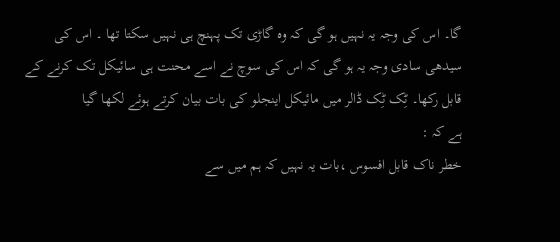گا۔ اس کی وجہ یہ نہیں ہو گی کہ وہ گاڑی تک پہنچ ہی نہیں سکتا تھا ۔ اس کی
سیدھی سادی وجہ یہ ہو گی کہ اس کی سوچ نے اسے محنت ہی سائیکل تک کرنے کے
قابل رکھا۔ ٹِک ٹِک ڈالر میں مائیکل اینجلو کی بات بیان کرتے ہوئے لکھا گیا
ہے کہ :
خطر ناک قابل افسوس ،بات یہ نہیں کہ ہم میں سے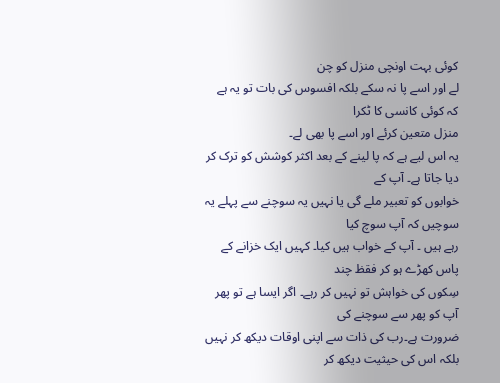کوئی بہت اونچی منزل کو چن
لے اور اسے پا نہ سکے بلکہ افسوس کی بات تو یہ ہے کہ کوئی کانسی کا ٹکرا
منزل متعین کرئے اور اسے پا بھی لے۔
یہ اس لیے ہے کہ پا لینے کے بعد اکثر کوشش کو ترک کر دیا جاتا ہے۔ آپ کے
خوابوں کو تعبیر ملے گی یا نہیں یہ سوچنے سے پہلے یہ سوچیں کہ آپ سوچ کیا
رہے ہیں ۔ آپ کے خواب ہیں کیا۔ کہیں ایک خزانے کے پاس کھڑے ہو کر فقظ چند
سِکوں کی خواہش تو نہیں کر رہے۔ اگر ایسا ہے تو پھر آپ کو پھر سے سوچنے کی
ضرورت ہے۔رب کی ذات سے اپنی اوقات دیکھ کر نہیں بلکہ اس کی حیثیت دیکھ کر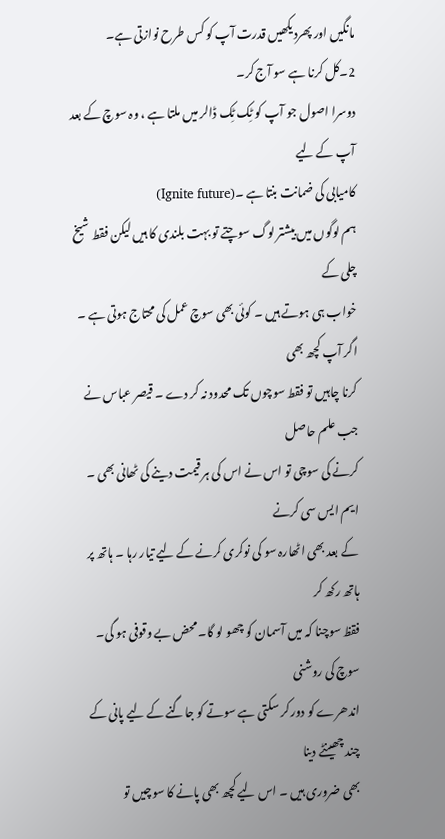مانگیں اور پھردیکھیں قدرت آپ کو کس طرح نوازتی ہے۔
2۔کل کرنا ہے سو آج کر۔
دوسرا اصول جو آپ کو ٹِک ٹِک ڈالر میں ملتا ہے ، وہ سوچ کے بعد آپ کے لیے
کامیابی کی ضمانت بنتا ہے ۔(Ignite future)
ہم لوگوں میں بیشتر لوگ سوچتے تو بہت بلندی کا ہیں لیکن فقط شیخ چلی کے
خواب ہی ہوتے ہیں ۔ کوئی بھی سوچ عمل کی محتاج ہوتی ہے ۔ اگر آپ کچھ بھی
کرنا چاہیں تو فقط سوچوں تک محدود نہ کر دے ۔ قیصر عباس نے جب علم حاصل
کرنے کی سوچی تو اس نے اس کی ہر قیمت دینے کی ٹھانی بھی ۔ ایم ایس سی کرنے
کے بعد بھی اٹھارہ سو کی نوکری کرنے کے لیے تیار رہا ۔ ہاتھ پر ہاتھ رکھ کر
فقظ سوچنا کہ میں آسمان کو چھو لو گا۔ محض بے وقوفی ہو گی۔ سوچ کی روشنی
اندھرے کو دور کر سکتی ہے سوتے کو جاگنے کے لیے پانی کے چند چھینٹے دینا
بھی ضروری ہیں ۔ اس لیے کچھ بھی پانے کا سوچیں تو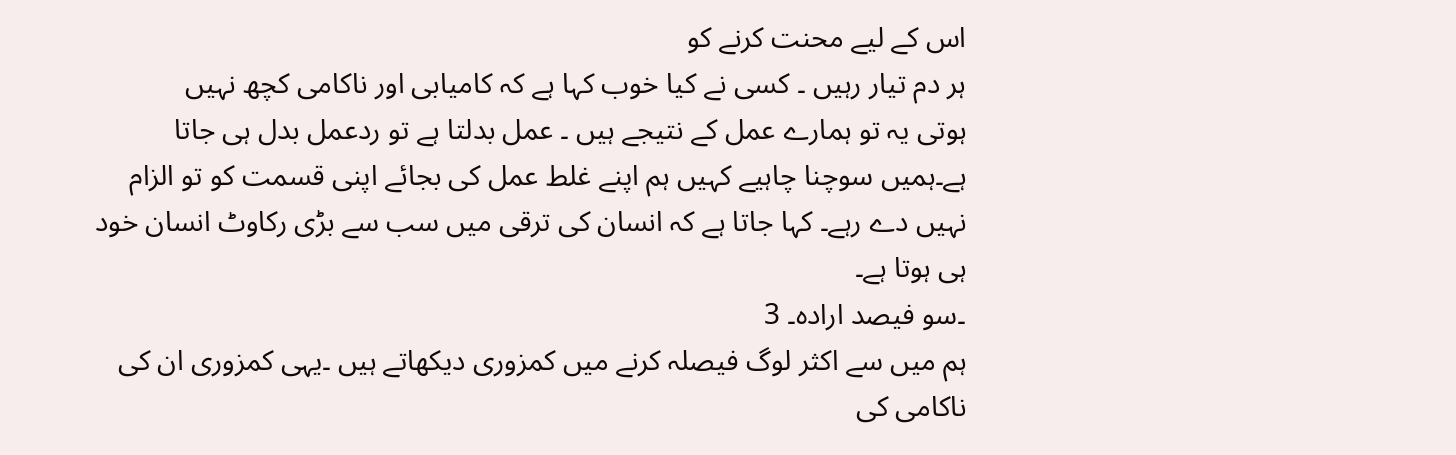اس کے لیے محنت کرنے کو
ہر دم تیار رہیں ۔ کسی نے کیا خوب کہا ہے کہ کامیابی اور ناکامی کچھ نہیں
ہوتی یہ تو ہمارے عمل کے نتیجے ہیں ۔ عمل بدلتا ہے تو ردعمل بدل ہی جاتا
ہے۔ہمیں سوچنا چاہیے کہیں ہم اپنے غلط عمل کی بجائے اپنی قسمت کو تو الزام
نہیں دے رہے۔ کہا جاتا ہے کہ انسان کی ترقی میں سب سے بڑی رکاوٹ انسان خود
ہی ہوتا ہے۔
۔سو فیصد ارادہ۔ 3
ہم میں سے اکثر لوگ فیصلہ کرنے میں کمزوری دیکھاتے ہیں ۔یہی کمزوری ان کی
ناکامی کی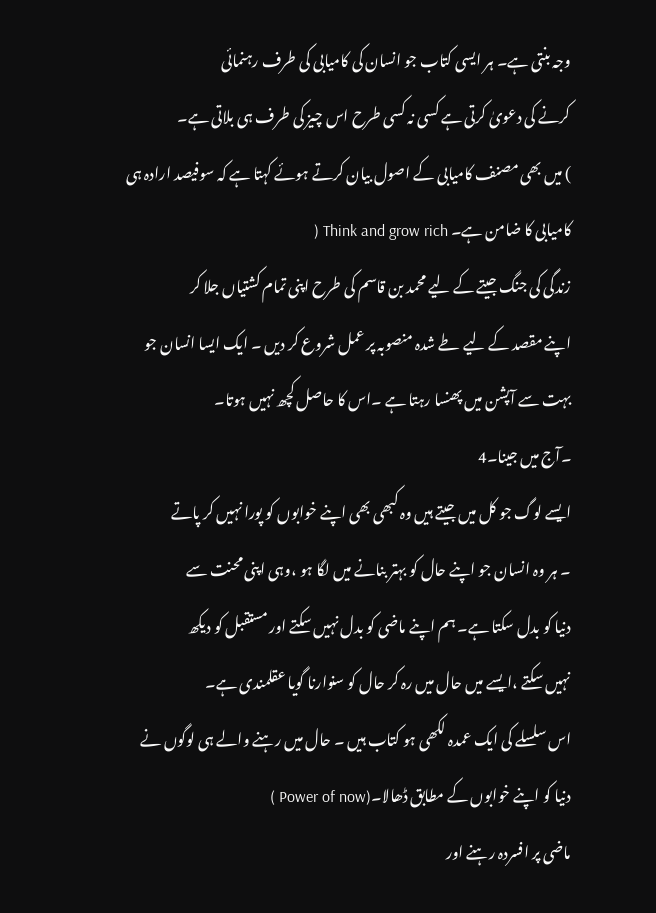وجہ بنتی ہے۔ ہر ایسی کتاب جو انسان کی کامیابی کی طرف رہنمائی
کرنے کی دعویٰ کرتی ہے کسی نہ کسی طرح اس چیز کی طرف ہی بلاتی ہے۔
) میں بھی مصنف کامیابی کے اصول بیان کرتے ہوئے کہتا ہے کہ سوفیصد ارادہ ہی
کامیابی کا ضامن ہے۔ Think and grow rich (
زندگی کی جنگ جیتے کے لیے محمد بن قاسم کی طرح اپنی تمام کشتیاں جلا کر
اپنے مقصد کے لیے طے شدہ منصوبہ پر عمل شروع کر دیں ۔ ایک ایسا انسان جو
بہت سے آپشن میں پھنسا رہتا ہے ۔اس کا حاصل کچھ نہیں ہوتا۔
۔آج میں جینا۔4
ایسے لوگ جو کل میں جیتے ہیں وہ کبھی بھی اپنے خوابوں کو پورا نہیں کر پاتے
۔ ہر وہ انسان جو اپنے حال کو بہتر بنانے میں لگا ہو ،وہی اپنی محنت سے
دنیا کو بدل سکتا ہے۔ ہم اپنے ماضی کو بدل نہیں سکتے اور مستقبل کو دیکھ
نہیں سکتے ،ایسے میں حال میں رہ کر حال کو سنوارنا گویا عقلمندی ہے۔
اس سلسلے کی ایک عمدہ لکھی ہو کتاب ہیں ۔ حال میں رہنے والے ہی لوگوں نے
دنیا کو اپنے خوابوں کے مطابق ڈھالا۔(Power of now )
ماضی پر افسردہ رہنے اور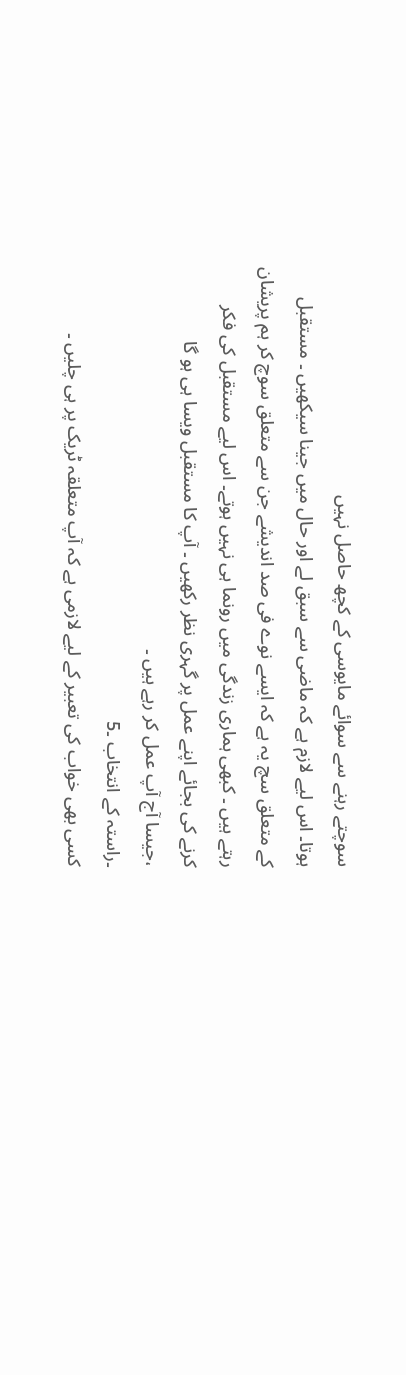سوچتے رہنے سے سوائے مایوسی کے کچھ حاصل نہیں
ہوتا۔ اس لیے لازم ہے کہ ماضی سے سبق لے اور حال میں جینا سیکھیں ۔ مستقبل
کے متعلق سچ یہ ہے کہ ایسے نوے فی صد اندیشے جن سے متعلق سوچ کر ہم پریشان
رہتے ہیں ۔ کبھی ہماری زندگی میں رونما ہی نہیں ہوتے۔ اس لیے مستقبل کی فکر
کرنے کی بجائے اپنے عمل پر گہری نظر رکھیں ۔ آپ کا مستقبل ویسا ہی ہو گا
،جیسا آج آپ عمل کر رہے ہیں ۔
۔راستہ کے انتخاب ۔5
کسی بھی خواب کی تعبیر کے لیے لازمی ہے کہ آپ متعلقہ ٹریک پر ہی چلیں ۔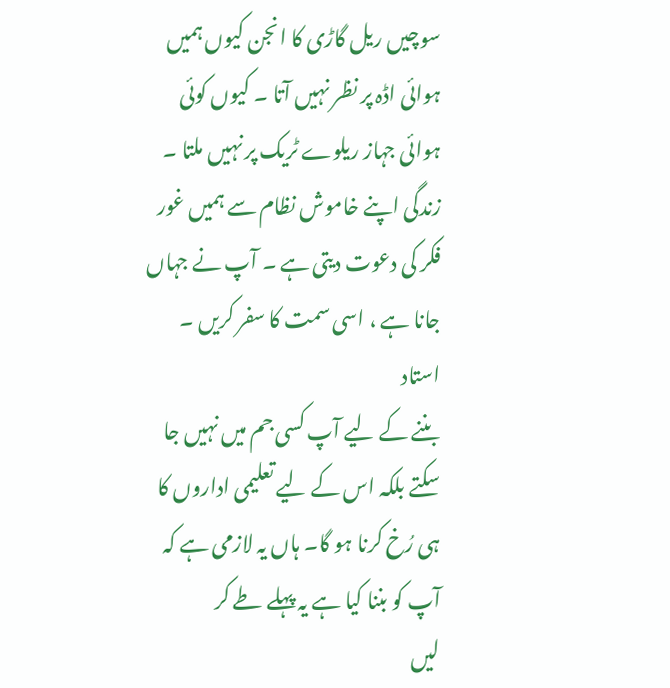سوچیں ریل گاڑی کا انجن کیوں ہمیں ہوائی اڈہ پر نظر نہیں آتا ۔ کیوں کوئی
ہوائی جہاز ریلوے ٹریک پر نہیں ملتا ۔ زندگی اپنے خاموش نظام سے ہمیں غور
فکر کی دعوت دیتی ہے ۔ آپ نے جہاں جانا ہے ، اسی سمت کا سفر کریں ۔ استاد
بننے کے لیے آپ کسی جم میں نہیں جا سکتے بلکہ اس کے لیے تعلیمی اداروں کا
ہی رُخ کرنا ہو گا۔ ہاں یہ لازمی ہے کہ آپ کو بننا کیا ہے یہ پہلے طے کر
لیں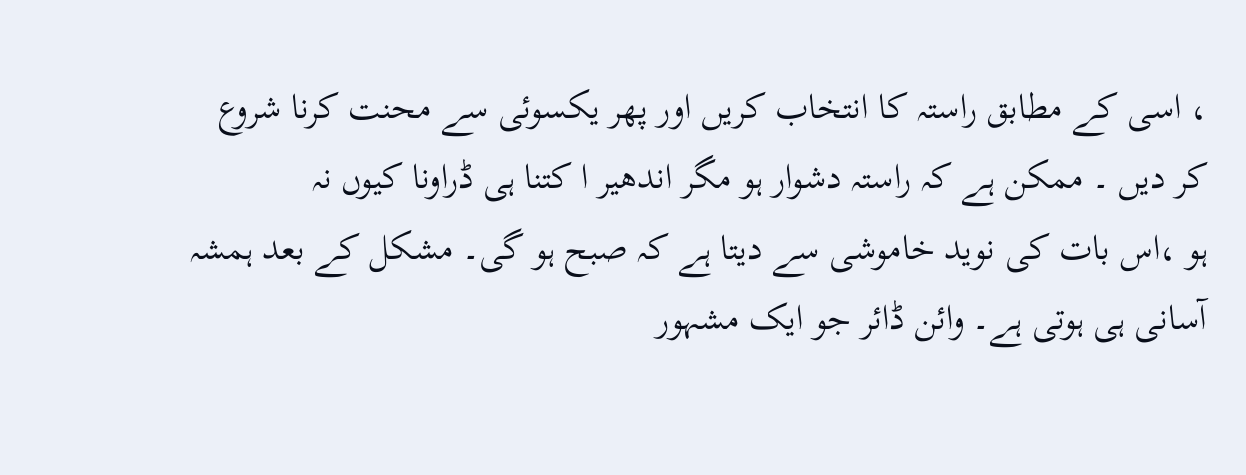، اسی کے مطابق راستہ کا انتخاب کریں اور پھر یکسوئی سے محنت کرنا شروع
کر دیں ۔ ممکن ہے کہ راستہ دشوار ہو مگر اندھیر ا کتنا ہی ڈراونا کیوں نہ
ہو ،اس بات کی نوید خاموشی سے دیتا ہے کہ صبح ہو گی۔ مشکل کے بعد ہمشہ
آسانی ہی ہوتی ہے۔ وائن ڈائر جو ایک مشہور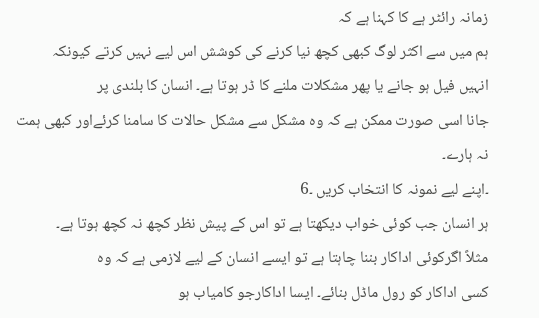زمانہ رائٹر ہے کا کہنا ہے کہ
ہم میں سے اکثر لوگ کبھی کچھ نیا کرنے کی کوشش اس لیے نہیں کرتے کیونکہ
انہیں فیل ہو جانے یا پھر مشکلات ملنے کا ڈر ہوتا ہے۔ انسان کا بلندی پر
جانا اسی صورت ممکن ہے کہ وہ مشکل سے مشکل حالات کا سامنا کرئےاور کبھی ہمت
نہ ہارے۔
۔اپنے لیے نمونہ کا انتخاب کریں ۔6
ہر انسان جب کوئی خواب دیکھتا ہے تو اس کے پیش نظر کچھ نہ کچھ ہوتا ہے۔
مثلاً اگرکوئی اداکار بننا چاہتا ہے تو ایسے انسان کے لیے لازمی ہے کہ وہ
کسی اداکار کو رول ماڈل بنائے۔ ایسا اداکارجو کامیاب ہو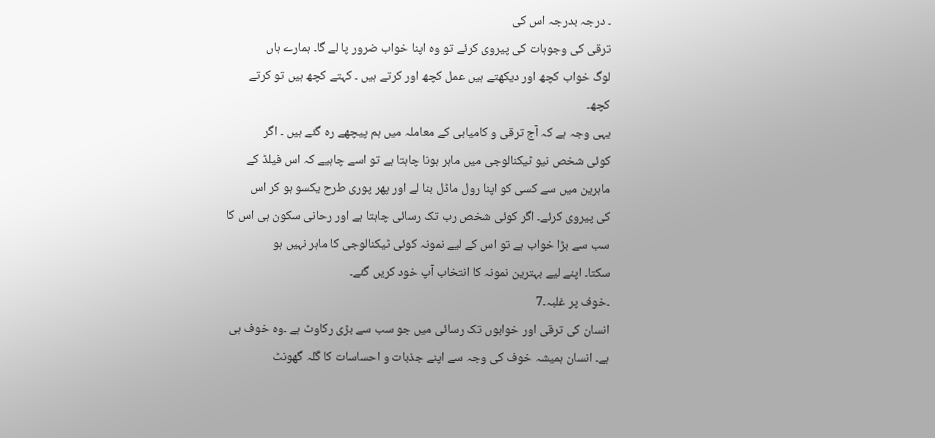۔ درجہ بدرجہ اس کی
ترقی کی وجوہات کی پیروی کرئے تو وہ اپنا خواب ضرور پا لے گا۔ ہمارے ہاں
لوگ خواب کچھ اور دیکھتے ہیں عمل کچھ اور کرتے ہیں ۔ کہتے کچھ ہیں تو کرتے
کچھ۔
یہی وجہ ہے کہ آج ترقی و کامیابی کے معاملہ میں ہم پیچھے رہ گئے ہیں ۔ اگر
کوئی شخص نیو ٹیکنالوجی میں ماہر ہونا چاہتا ہے تو اسے چاہیے کہ اس فیلڈ کے
ماہرین میں سے کسی کو اپنا رول ماڈل بنا لے اور پھر پوری طرح یکسو ہو کر اس
کی پیروی کرئے۔ اگر کوئی شخص رب تک رسائی چاہتا ہے اور رحانی سکون ہی اس کا
سب سے بڑا خواب ہے تو اس کے لیے نمونہ کوئی ٹیکنالوجی کا ماہر نہیں ہو
سکتا۔ اپنے لیے بہترین نمونہ کا انتخاب آپ خود کریں گئے۔
۔خوف پر غلبہ۔7
انسان کی ترقی اور خوابوں تک رسائی میں جو سب سے بڑی رکاوٹ ہے ۔وہ خوف ہی
ہے۔ انسان ہمیشہ خوف کی وجہ سے اپنے جذبات و احساسات کا گلہ گھونٹ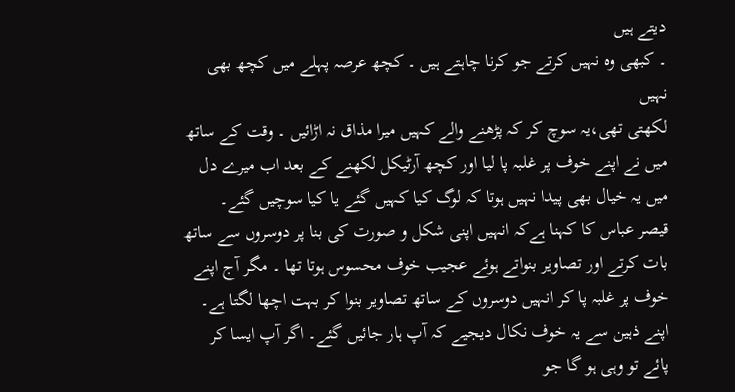دیتے ہیں
۔ کبھی وہ نہیں کرتے جو کرنا چاہتے ہیں ۔ کچھ عرصہ پہلے میں کچھ بھی نہیں
لکھتی تھی،یہ سوچ کر کہ پڑھنے والے کہیں میرا مذاق نہ اڑائیں ۔ وقت کے ساتھ
میں نے اپنے خوف پر غلبہ پا لیا اور کچھ آرٹیکل لکھنے کے بعد اب میرے دل
میں یہ خیال بھی پیدا نہیں ہوتا کہ لوگ کیا کہیں گئے یا کیا سوچیں گئے۔
قیصر عباس کا کہنا ہےکہ انہیں اپنی شکل و صورت کی بنا پر دوسروں سے ساتھ
بات کرتے اور تصاویر بنواتے ہوئے عجیب خوف محسوس ہوتا تھا ۔ مگر آج اپنے
خوف پر غلبہ پا کر انہیں دوسروں کے ساتھ تصاویر بنوا کر بہت اچھا لگتا ہے۔
اپنے ذہین سے یہ خوف نکال دیجیے کہ آپ ہار جائیں گئے۔ اگر آپ ایسا کر
پائے تو وہی ہو گا جو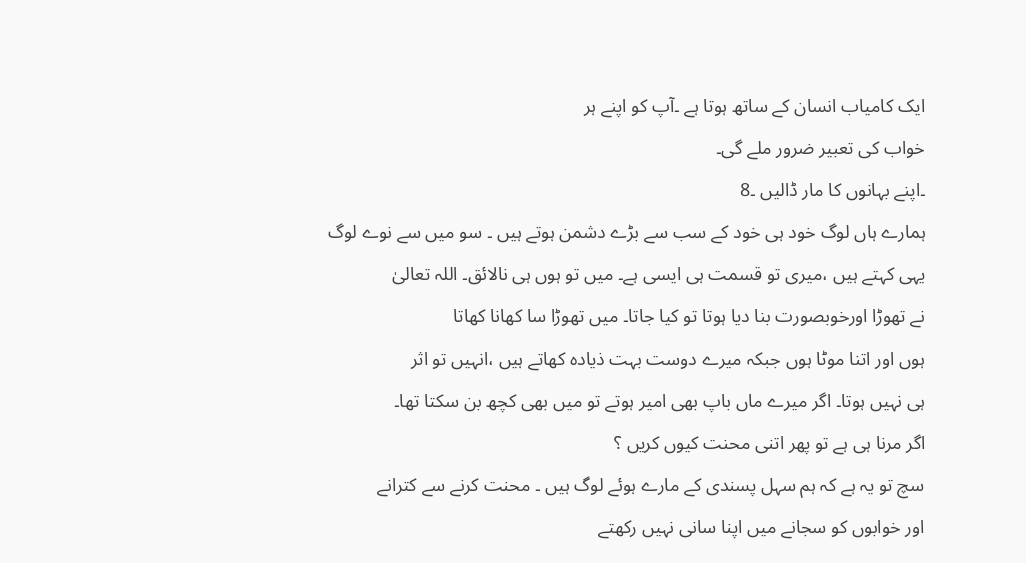ایک کامیاب انسان کے ساتھ ہوتا ہے ۔آپ کو اپنے ہر
خواب کی تعبیر ضرور ملے گی۔
۔اپنے بہانوں کا مار ڈالیں ۔8
ہمارے ہاں لوگ خود ہی خود کے سب سے بڑے دشمن ہوتے ہیں ۔ سو میں سے نوے لوگ
یہی کہتے ہیں ،میری تو قسمت ہی ایسی ہے۔ میں تو ہوں ہی نالائق۔ اللہ تعالیٰ
نے تھوڑا اورخوبصورت بنا دیا ہوتا تو کیا جاتا۔ میں تھوڑا سا کھانا کھاتا
ہوں اور اتنا موٹا ہوں جبکہ میرے دوست بہت ذیادہ کھاتے ہیں ،انہیں تو اثر
ہی نہیں ہوتا۔ اگر میرے ماں باپ بھی امیر ہوتے تو میں بھی کچھ بن سکتا تھا۔
اگر مرنا ہی ہے تو پھر اتنی محنت کیوں کریں ؟
سچ تو یہ ہے کہ ہم سہل پسندی کے مارے ہوئے لوگ ہیں ۔ محنت کرنے سے کترانے
اور خوابوں کو سجانے میں اپنا سانی نہیں رکھتے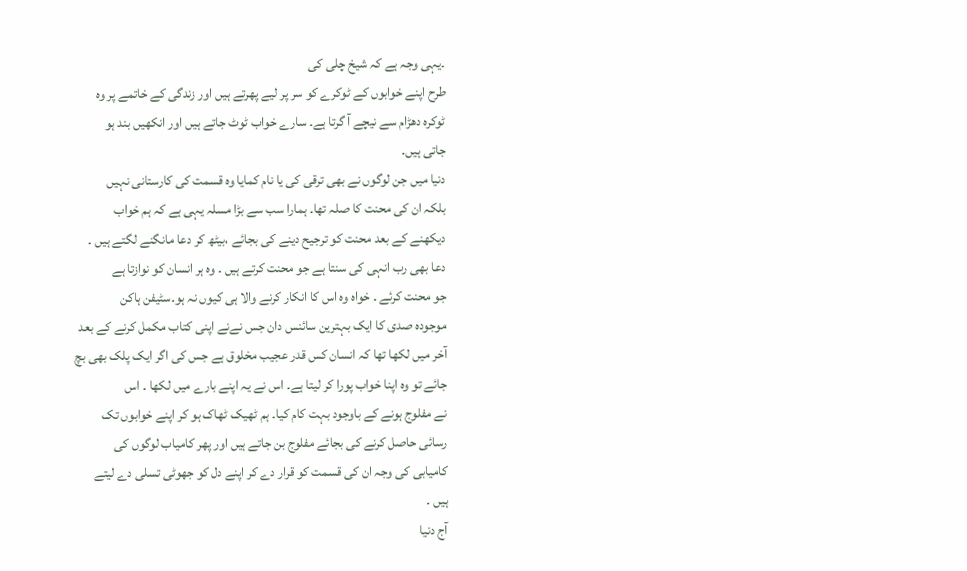۔یہی وجہ ہے کہ شیخ چلی کی
طرح اپنے خوابوں کے ٹوکرے کو سر پر لیے پھرتے ہیں اور زندگی کے خاتمے پر وہ
ٹوکرہ دھڑام سے نیچے آ گرتا ہے۔ سارے خواب ٹوٹ جاتے ہیں اور انکھیں بند ہو
جاتی ہیں۔
دنیا میں جن لوگوں نے بھی ترقی کی یا نام کمایا وہ قسمت کی کارستانی نہیں
بلکہ ان کی محنت کا صلہ تھا۔ ہمارا سب سے بڑا مسلہ یہی ہے کہ ہم خواب
دیکھنے کے بعد محنت کو ترجیح دینے کی بجائے ،بیٹھ کر دعا مانگنے لگتے ہیں ۔
دعا بھی رب انہی کی سنتا ہے جو محنت کرتے ہیں ۔ وہ ہر انسان کو نوازتا ہے
جو محنت کرئے ۔ خواہ وہ اس کا انکار کرنے والا ہی کیوں نہ ہو۔سٹیفن ہاکن
موجودہ صدی کا ایک بہترین سائنس دان جس نےنے اپنی کتاب مکمل کرنے کے بعد
آخر میں لکھا تھا کہ انسان کس قدر عجیب مخلوق ہے جس کی اگر ایک پلک بھی بچ
جائے تو وہ اپنا خواب پورا کر لیتا ہے۔ اس نے یہ اپنے بارے میں لکھا ۔ اس
نے مفلوج ہونے کے باوجود بہت کام کیا۔ ہم ٹھیک ٹھاک ہو کر اپنے خوابوں تک
رسائی حاصل کرنے کی بجائے مفلوج بن جاتے ہیں اور پھر کامیاب لوگوں کی
کامیابی کی وجہ ان کی قسمت کو قرار دے کر اپنے دل کو جھوٹی تسلی دے لیتے
ہیں ۔
آج دنیا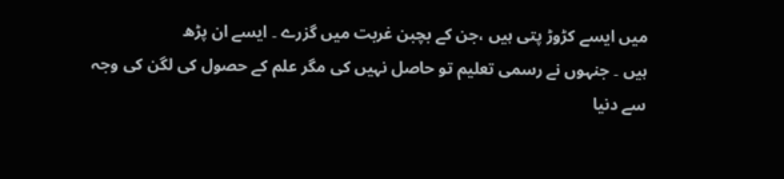میں ایسے کڑوڑ پتی ہیں ،جن کے بچبن غربت میں گزرے ۔ ایسے ان پڑھ
ہیں ۔ جنہوں نے رسمی تعلیم تو حاصل نہیں کی مگر علم کے حصول کی لگن کی وجہ
سے دنیا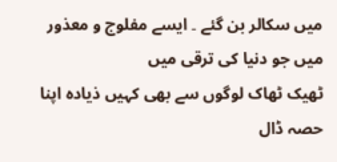میں سکالر بن گئے ۔ ایسے مفلوج و معذور میں جو دنیا کی ترقی میں
ٹھیک ٹھاک لوگوں سے بھی کہیں ذیادہ اپنا حصہ ڈال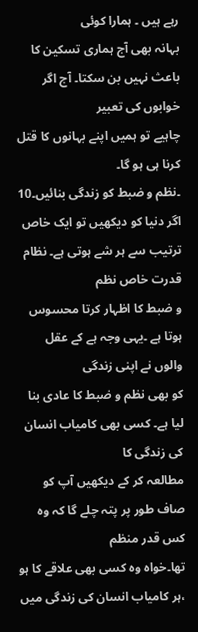رہے ہیں ۔ ہمارا کوئی
بہانہ بھی آج ہماری تسکین کا باعث نہیں بن سکتا۔ آج اگر خوابوں کی تعبیر
چاہیے تو ہمیں اپنے بہانوں کا قتل کرنا ہی ہو گا۔
۔نظم و ضبط کو زندگی بنائیں۔10
اگر دنیا کو دیکھیں تو ایک خاص ترتیب سے ہر شے ہوتی ہے۔ نظام قدرت خاص نظم
و ضبط کا اظہار کرتا محسوس ہوتا ہے ۔یہی وجہ ہے کے عقل والوں نے اپنی زندگی
کو بھی نظم و ضبط کا عادی بنا لیا ہے۔ کسی بھی کامیاب انسان کی زندگی کا
مطالعہ کر کے دیکھیں آپ کو صاف طور پر پتہ چلے گا کہ وہ کس قدر منظم
تھا۔خواہ وہ کسی بھی علاقے کا ہو ،ہر کامیاب انسان کی زندگی میں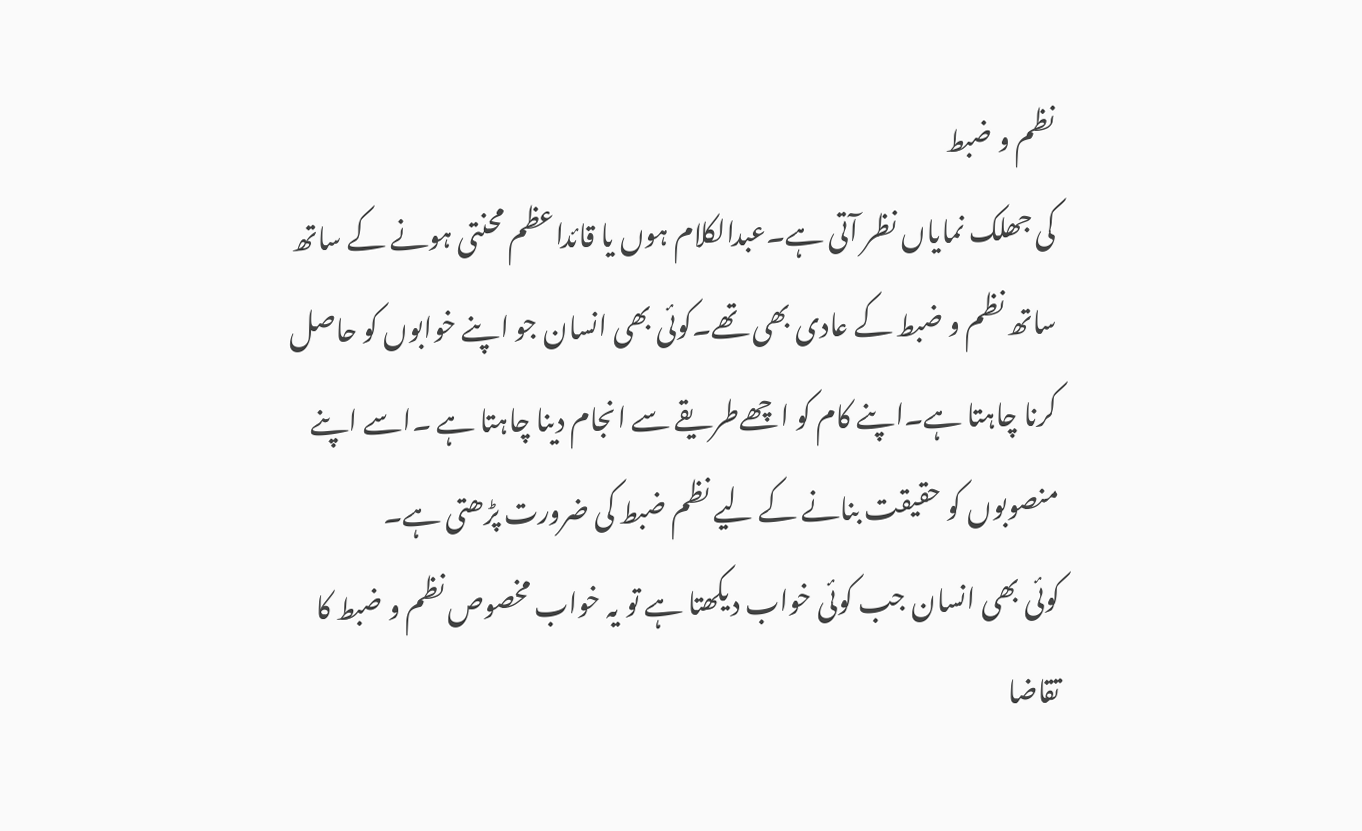نظم و ضبط
کی جھلک نمایاں نظر آتی ہے۔عبدالکلام ہوں یا قائداعظم محنتی ہونے کے ساتھ
ساتھ نظم و ضبط کے عادی بھی تھے۔کوئی بھی انسان جو اپنے خوابوں کو حاصل
کرنا چاہتا ہے۔اپنے کام کو اچھےطریقے سے انجام دینا چاہتا ہے ۔اسے اپنے
منصوبوں کو حقیقت بنانے کے لیے نظم ضبط کی ضرورت پڑھتی ہے۔
کوئی بھی انسان جب کوئی خواب دیکھتا ہے تو یہ خواب مخصوص نظم و ضبط کا
تقاضا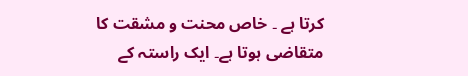کرتا ہے ۔ خاص محنت و مشقت کا متقاضی ہوتا ہے۔ ایک راستہ کے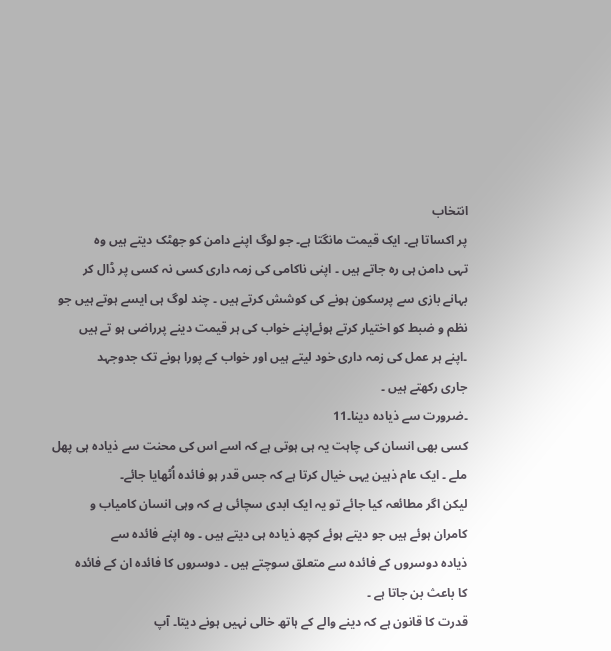انتخاب
پر اکساتا ہے۔ ایک قیمت مانگتا ہے۔ جو لوگ اپنے دامن کو جھٹک دیتے ہیں وہ
تہی دامن ہی رہ جاتے ہیں ۔ اپنی ناکامی کی زمہ داری کسی نہ کسی پر ڈال کر
بہانے بازی سے پرسکون ہونے کی کوشش کرتے ہیں ۔ چند لوگ ہی ایسے ہوتے ہیں جو
نظم و ضبط کو اختیار کرتے ہوئےاپنے خواب کی ہر قیمت دینے پرراضی ہو تے ہیں
۔اپنے ہر عمل کی زمہ داری خود لیتے ہیں اور خواب کے پورا ہونے تک جدوجہد
جاری رکھتے ہیں ۔
۔ضرورت سے ذیادہ دینا۔11
کسی بھی انسان کی چاہت یہ ہی ہوتی ہے کہ اسے اس کی محنت سے ذیادہ ہی پھل
ملے ۔ ایک عام ذہین یہی خیال کرتا ہے کہ جس قدر ہو فائدہ اُٹھایا جائے۔
لیکن اگر مطائعہ کیا جائے تو یہ ایک ابدی سچائی ہے کہ وہی انسان کامیاب و
کامران ہوئے ہیں جو دیتے ہوئے کچھ ذیادہ ہی دیتے ہیں ۔ وہ اپنے فائدہ سے
ذیادہ دوسروں کے فائدہ سے متعلق سوچتے ہیں ۔ دوسروں کا فائدہ ان کے فائدہ
کا باعث بن جاتا ہے ۔
قدرت کا قانون ہے کہ دینے والے کے ہاتھ خالی نہیں ہونے دیتا۔ آپ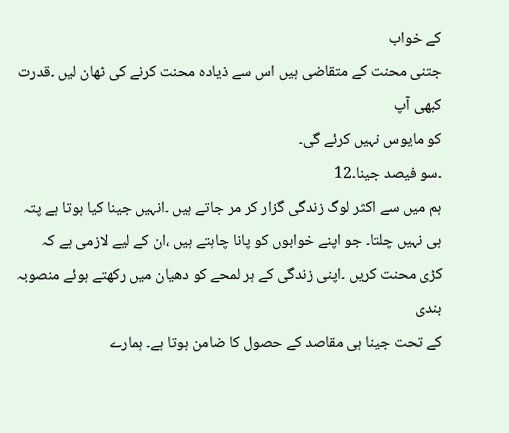کے خواب
جتنی محنت کے متقاضی ہیں اس سے ذیادہ محنت کرنے کی ٹھان لیں ۔قدرت کبھی آپ
کو مایوس نہیں کرئے گی۔
۔سو فیصد جینا۔12
ہم میں سے اکثر لوگ زندگی گزار کر مر جاتے ہیں ۔انہیں جینا کیا ہوتا ہے پتہ
ہی نہیں چلتا۔ جو اپنے خوابوں کو پانا چاہتے ہیں ،ان کے لیے لازمی ہے کہ
کڑی محنت کریں ۔اپنی زندگی کے ہر لمحے کو دھیان میں رکھتے ہوئے منصوبہ بندی
کے تحت جینا ہی مقاصد کے حصول کا ضامن ہوتا ہے۔ ہمارے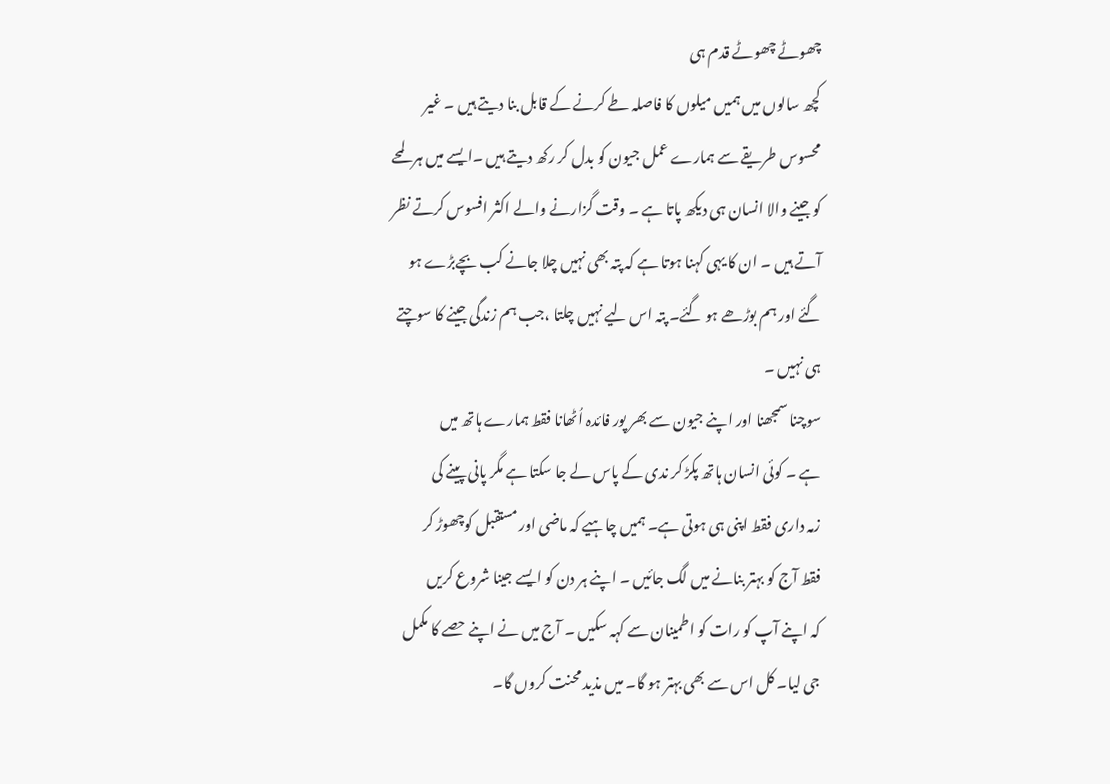چھوٹے چھوٹے قدم ہی
کچھ سالوں میں ہمیں میلوں کا فاصلہ طے کرنے کے قابل بنا دیتے ہیں ۔ غیر
محسوس طریقے سے ہمارے عمل جیون کو بدل کر رکھ دیتے ہیں ۔ایسے میں ہر لمحے
کو جینے والا انسان ہی دیکھ پاتا ہے ۔ وقت گزارنے والے اکثر افسوس کرتے نظر
آتے ہیں ۔ ان کا یہی کہنا ہوتا ہے کہ پتہ بھی نہیں چلا جانے کب بچےبڑے ہو
گئے اور ہم بوڑھے ہو گئے۔ پتہ اس لیے نہیں چلتا ،جب ہم زندگی جینے کا سوچتے
ہی نہیں ۔
سوچنا سمجھنا اور اپنے جیون سے بھر پور فائدہ اُٹھانا فقط ہمارے ہاتھ میں
ہے ۔ کوئی انسان ہاتھ پکڑ کر ندی کے پاس لے جا سکتا ہے مگر پانی پینے کی
زمہ داری فقط اپنی ہی ہوتی ہے۔ ہمیں چاہیے کہ ماضی اور مستقبل کوچھوڑ کر
فقط آج کو بہتر بنانے میں لگ جائیں ۔ اپنے ہر دن کو ایسے جینا شروع کریں
کہ اپنے آپ کو رات کو اطمینان سے کہہ سکیں ۔ آج میں نے اپنے حصے کا مکمل
جی لیا۔ کل اس سے بھی بہتر ہو گا۔ میں مذید محنت کروں گا۔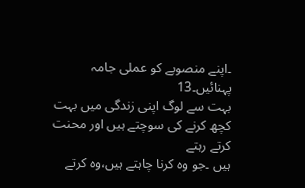۔اپنے منصوبے کو عملی جامہ پہنائیں۔13
بہت سے لوگ اپنی زندگی میں بہت کچھ کرنے کی سوچتے ہیں اور محنت کرتے رہتے
ہیں ۔جو وہ کرنا چاہتے ہیں،وہ کرتے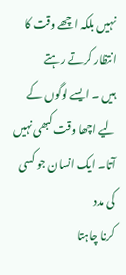نہیں بلکہ اچھے وقت کا انتظار کرتے رہتے
ہیں ۔ ایسے لوگوں کے لیے اچھا وقت کبھی نہیں آتا۔ ایک انسان جو کسی کی مدد
کرنا چاہتا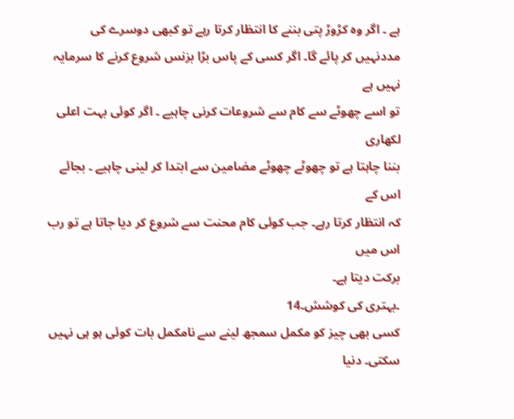ہے ۔ اگر وہ کڑوڑ پتی بننے کا انتظار کرتا رہے تو کبھی دوسرے کی
مددنہیں کر پائے گا۔ اگر کسی کے پاس بڑا بزنس شروع کرنے کا سرمایہ نہیں ہے
تو اسے چھوٹے سے کام سے شروعات کرنی چاہیے ۔ اگر کوئی بہت اعلی لکھاری
بننا چاہتا ہے تو چھوٹے چھوٹے مضامین سے ابتدا کر لینی چاہیے ۔ بجائے اس کے
کہ انتظار کرتا رہے۔ جب کوئی کام محنت سے شروع کر دیا جاتا ہے تو رب اس میں
برکت دیتا ہے۔
۔بہتری کی کوشش۔14
کسی بھی چیز کو مکمل سمجھ لینے سے نامکمل بات کوئی ہو ہی نہیں سکتی۔ دنیا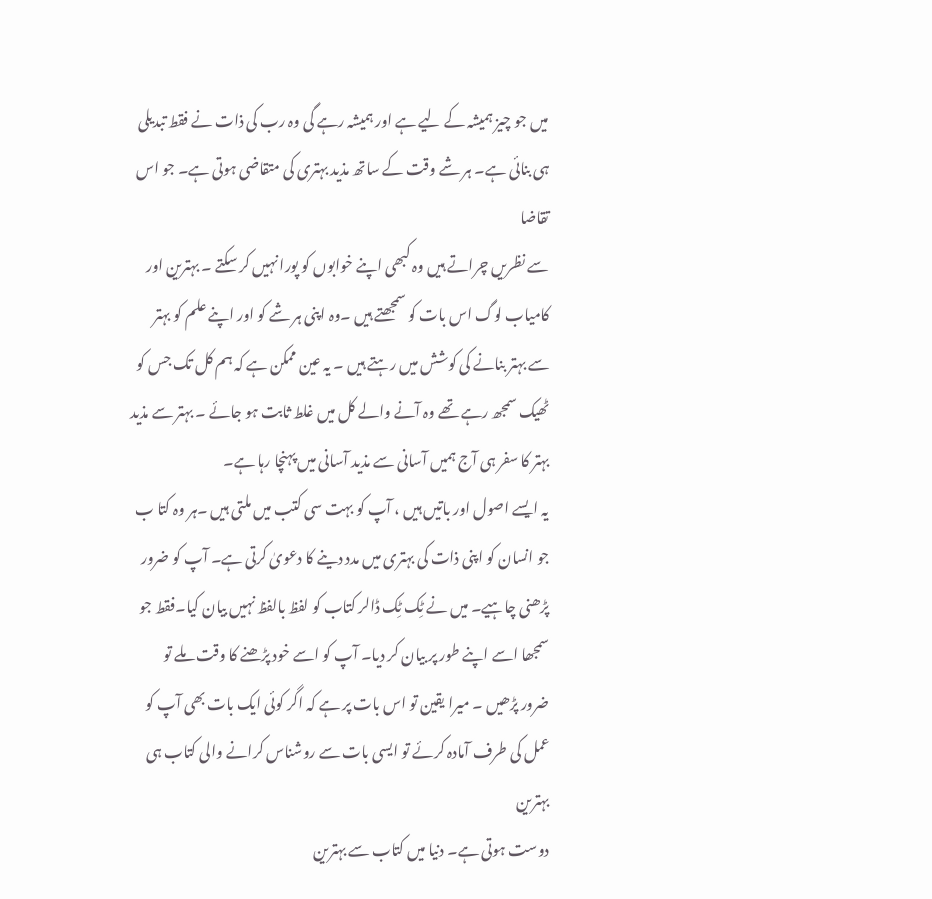میں جو چیز ہمیشہ کے لیے ہے اور ہمیشہ رہے گی وہ رب کی ذات نے فقط تبدیلی
ہی بنائی ہے۔ ہر شے وقت کے ساتھ مذید بہتری کی متقاضی ہوتی ہے۔ جو اس تقاضا
سے نظریں چراتے ہیں وہ کبھی اپنے خوابوں کو پورا نہیں کر سکتے ۔ بہترین اور
کامیاب لوگ اس بات کو سمجھتے ہیں ۔وہ اپنی ہر شے کو اور اپنے علم کو بہتر
سے بہتر بنانے کی کوشش میں رہتے ہیں ۔ یہ عین ممکن ہے کہ ہم کل تک جس کو
ٹھیک سمجھ رہے تھے وہ آنے والے کل میں غلط ثابت ہو جائے ۔ بہتر سے مذید
بہتر کا سفر ہی آج ہمیں آسانی سے مذید آسانی میں پہنچا رہا ہے۔
یہ ایسے اصول اور باتیں ہیں ، آپ کو بہت سی کتب میں ملتی ہیں ۔ہر وہ کتا ب
جو انسان کو اپنی ذات کی بہتری میں مدد دینے کا دعویٰ کرتی ہے۔ آپ کو ضرور
پڑھنی چاہیے۔ میں نے ٹِک ٹِک ڈالر کتاب کو لفظ بالفظ نہیں بیان کیا۔فقط جو
سمجھا اسے اپنے طور پر بیان کر دیا۔ آپ کو اسے خود پڑھنے کا وقت ملے تو
ضرور پڑھیں ۔ میرا یقین تو اس بات پر ہے کہ اگر کوئی ایک بات بھی آپ کو
عمل کی طرف آمادہ کرئے تو ایسی بات سے روشناس کرانے والی کتاب ہی بہترین
دوست ہوتی ہے۔ دنیا میں کتاب سے بہترین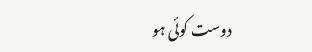دوست کوئی ہو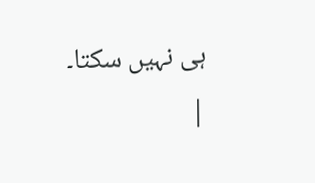ہی نہیں سکتا۔
|